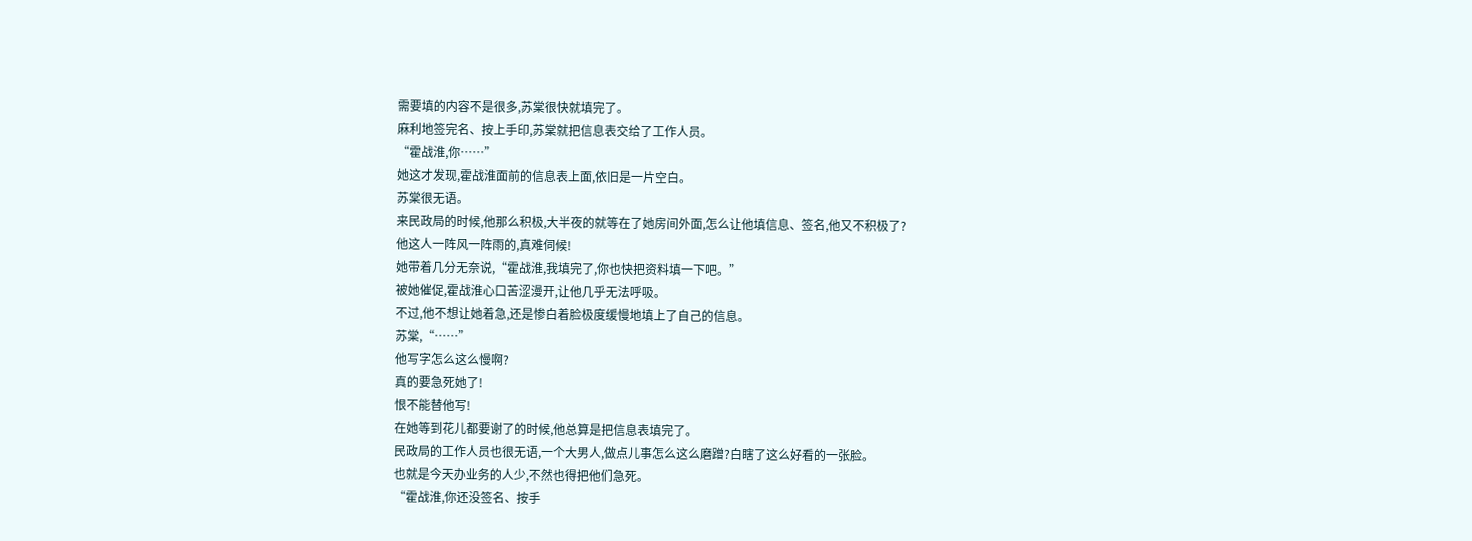需要填的内容不是很多,苏棠很快就填完了。
麻利地签完名、按上手印,苏棠就把信息表交给了工作人员。
“霍战淮,你……”
她这才发现,霍战淮面前的信息表上面,依旧是一片空白。
苏棠很无语。
来民政局的时候,他那么积极,大半夜的就等在了她房间外面,怎么让他填信息、签名,他又不积极了?
他这人一阵风一阵雨的,真难伺候!
她带着几分无奈说,“霍战淮,我填完了,你也快把资料填一下吧。”
被她催促,霍战淮心口苦涩漫开,让他几乎无法呼吸。
不过,他不想让她着急,还是惨白着脸极度缓慢地填上了自己的信息。
苏棠,“……”
他写字怎么这么慢啊?
真的要急死她了!
恨不能替他写!
在她等到花儿都要谢了的时候,他总算是把信息表填完了。
民政局的工作人员也很无语,一个大男人,做点儿事怎么这么磨蹭?白瞎了这么好看的一张脸。
也就是今天办业务的人少,不然也得把他们急死。
“霍战淮,你还没签名、按手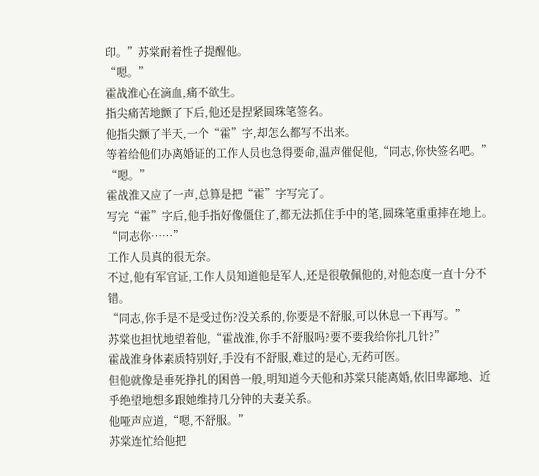印。”苏棠耐着性子提醒他。
“嗯。”
霍战淮心在滴血,痛不欲生。
指尖痛苦地颤了下后,他还是捏紧圆珠笔签名。
他指尖颤了半天,一个“霍”字,却怎么都写不出来。
等着给他们办离婚证的工作人员也急得要命,温声催促他,“同志,你快签名吧。”
“嗯。”
霍战淮又应了一声,总算是把“霍”字写完了。
写完“霍”字后,他手指好像僵住了,都无法抓住手中的笔,圆珠笔重重摔在地上。
“同志你……”
工作人员真的很无奈。
不过,他有军官证,工作人员知道他是军人,还是很敬佩他的,对他态度一直十分不错。
“同志,你手是不是受过伤?没关系的,你要是不舒服,可以休息一下再写。”
苏棠也担忧地望着他,“霍战淮,你手不舒服吗?要不要我给你扎几针?”
霍战淮身体素质特别好,手没有不舒服,难过的是心,无药可医。
但他就像是垂死挣扎的困兽一般,明知道今天他和苏棠只能离婚,依旧卑鄙地、近乎绝望地想多跟她维持几分钟的夫妻关系。
他哑声应道,“嗯,不舒服。”
苏棠连忙给他把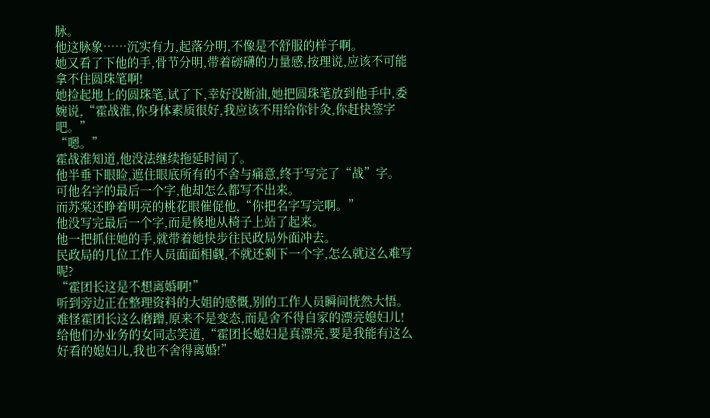脉。
他这脉象……沉实有力,起落分明,不像是不舒服的样子啊。
她又看了下他的手,骨节分明,带着磅礴的力量感,按理说,应该不可能拿不住圆珠笔啊!
她捡起地上的圆珠笔,试了下,幸好没断油,她把圆珠笔放到他手中,委婉说,“霍战淮,你身体素质很好,我应该不用给你针灸,你赶快签字吧。”
“嗯。”
霍战淮知道,他没法继续拖延时间了。
他半垂下眼睑,遮住眼底所有的不舍与痛意,终于写完了“战”字。
可他名字的最后一个字,他却怎么都写不出来。
而苏棠还睁着明亮的桃花眼催促他,“你把名字写完啊。”
他没写完最后一个字,而是倏地从椅子上站了起来。
他一把抓住她的手,就带着她快步往民政局外面冲去。
民政局的几位工作人员面面相觑,不就还剩下一个字,怎么就这么难写呢?
“霍团长这是不想离婚啊!”
听到旁边正在整理资料的大姐的感慨,别的工作人员瞬间恍然大悟。
难怪霍团长这么磨蹭,原来不是变态,而是舍不得自家的漂亮媳妇儿!
给他们办业务的女同志笑道,“霍团长媳妇是真漂亮,要是我能有这么好看的媳妇儿,我也不舍得离婚!”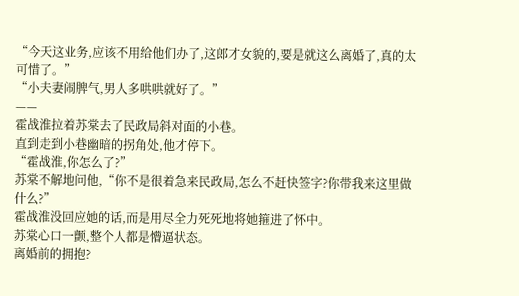“今天这业务,应该不用给他们办了,这郎才女貌的,要是就这么离婚了,真的太可惜了。”
“小夫妻闹脾气,男人多哄哄就好了。”
——
霍战淮拉着苏棠去了民政局斜对面的小巷。
直到走到小巷幽暗的拐角处,他才停下。
“霍战淮,你怎么了?”
苏棠不解地问他,“你不是很着急来民政局,怎么不赶快签字?你带我来这里做什么?”
霍战淮没回应她的话,而是用尽全力死死地将她箍进了怀中。
苏棠心口一颤,整个人都是懵逼状态。
离婚前的拥抱?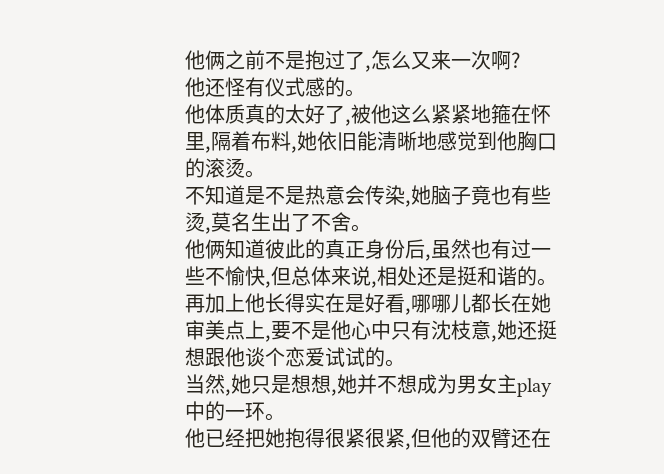他俩之前不是抱过了,怎么又来一次啊?
他还怪有仪式感的。
他体质真的太好了,被他这么紧紧地箍在怀里,隔着布料,她依旧能清晰地感觉到他胸口的滚烫。
不知道是不是热意会传染,她脑子竟也有些烫,莫名生出了不舍。
他俩知道彼此的真正身份后,虽然也有过一些不愉快,但总体来说,相处还是挺和谐的。
再加上他长得实在是好看,哪哪儿都长在她审美点上,要不是他心中只有沈枝意,她还挺想跟他谈个恋爱试试的。
当然,她只是想想,她并不想成为男女主play中的一环。
他已经把她抱得很紧很紧,但他的双臂还在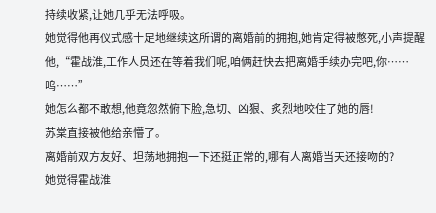持续收紧,让她几乎无法呼吸。
她觉得他再仪式感十足地继续这所谓的离婚前的拥抱,她肯定得被憋死,小声提醒他,“霍战淮,工作人员还在等着我们呢,咱俩赶快去把离婚手续办完吧,你……呜……”
她怎么都不敢想,他竟忽然俯下脸,急切、凶狠、炙烈地咬住了她的唇!
苏棠直接被他给亲懵了。
离婚前双方友好、坦荡地拥抱一下还挺正常的,哪有人离婚当天还接吻的?
她觉得霍战淮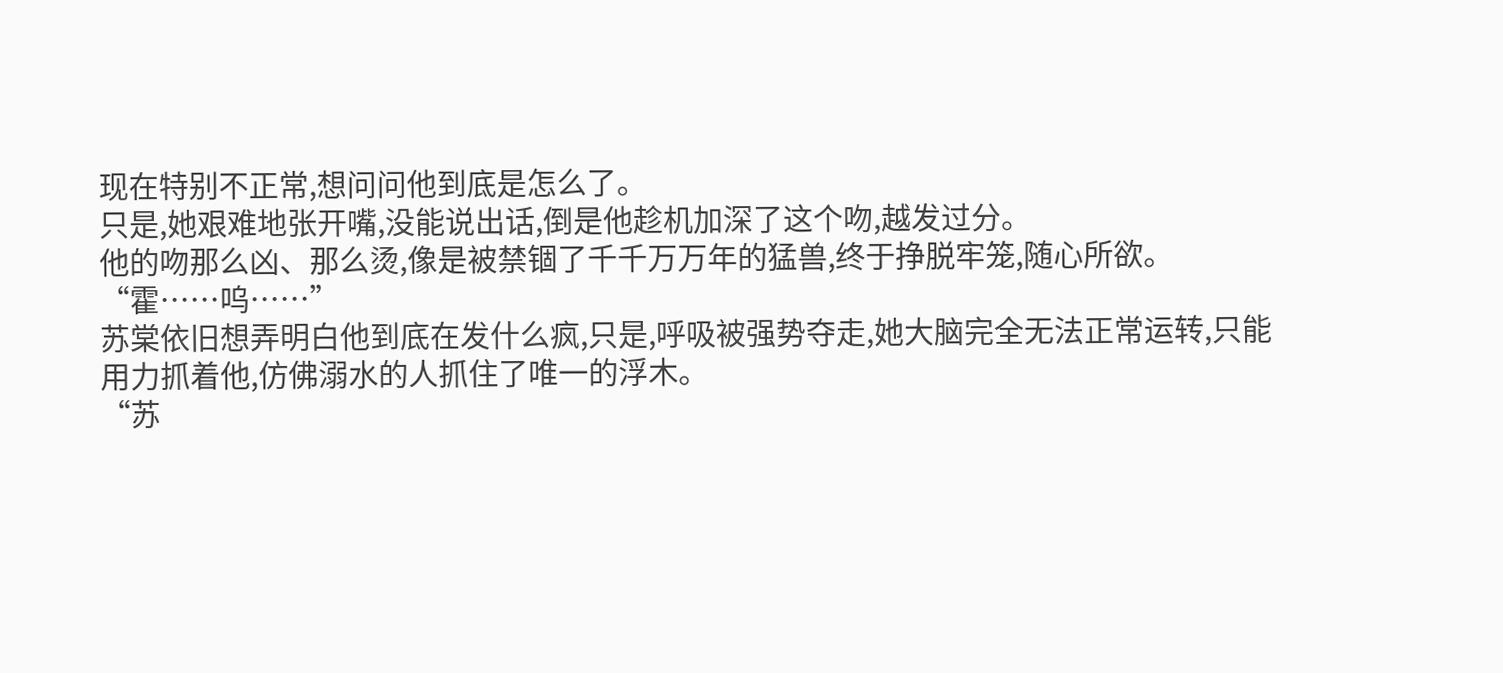现在特别不正常,想问问他到底是怎么了。
只是,她艰难地张开嘴,没能说出话,倒是他趁机加深了这个吻,越发过分。
他的吻那么凶、那么烫,像是被禁锢了千千万万年的猛兽,终于挣脱牢笼,随心所欲。
“霍……呜……”
苏棠依旧想弄明白他到底在发什么疯,只是,呼吸被强势夺走,她大脑完全无法正常运转,只能用力抓着他,仿佛溺水的人抓住了唯一的浮木。
“苏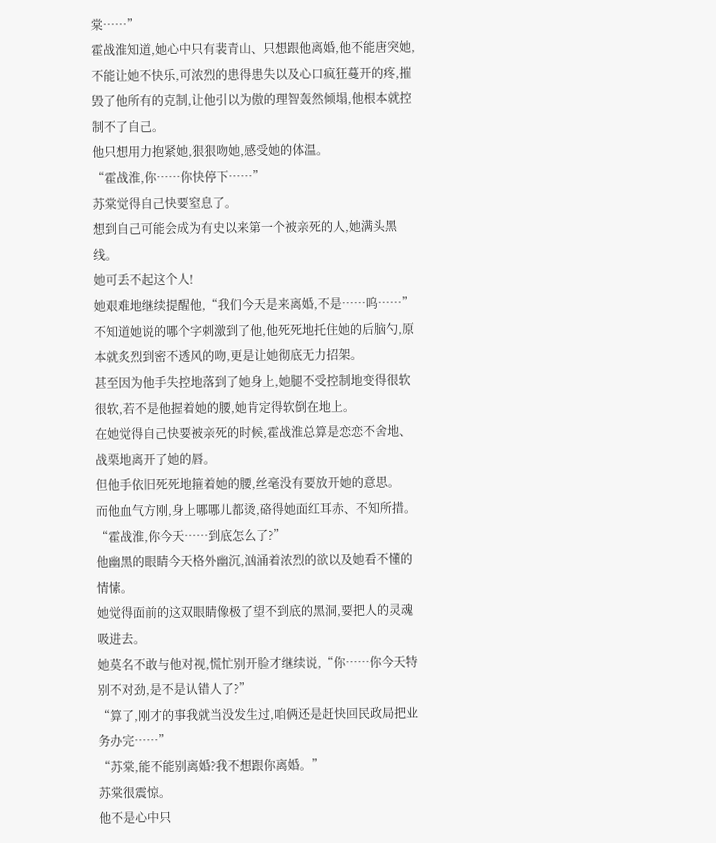棠……”
霍战淮知道,她心中只有裴青山、只想跟他离婚,他不能唐突她,不能让她不快乐,可浓烈的患得患失以及心口疯狂蔓开的疼,摧毁了他所有的克制,让他引以为傲的理智轰然倾塌,他根本就控制不了自己。
他只想用力抱紧她,狠狠吻她,感受她的体温。
“霍战淮,你……你快停下……”
苏棠觉得自己快要窒息了。
想到自己可能会成为有史以来第一个被亲死的人,她满头黑线。
她可丢不起这个人!
她艰难地继续提醒他,“我们今天是来离婚,不是……呜……”
不知道她说的哪个字刺激到了他,他死死地托住她的后脑勺,原本就炙烈到密不透风的吻,更是让她彻底无力招架。
甚至因为他手失控地落到了她身上,她腿不受控制地变得很软很软,若不是他握着她的腰,她肯定得软倒在地上。
在她觉得自己快要被亲死的时候,霍战淮总算是恋恋不舍地、战栗地离开了她的唇。
但他手依旧死死地箍着她的腰,丝毫没有要放开她的意思。
而他血气方刚,身上哪哪儿都烫,硌得她面红耳赤、不知所措。
“霍战淮,你今天……到底怎么了?”
他幽黑的眼睛今天格外幽沉,汹涌着浓烈的欲以及她看不懂的情愫。
她觉得面前的这双眼睛像极了望不到底的黑洞,要把人的灵魂吸进去。
她莫名不敢与他对视,慌忙别开脸才继续说,“你……你今天特别不对劲,是不是认错人了?”
“算了,刚才的事我就当没发生过,咱俩还是赶快回民政局把业务办完……”
“苏棠,能不能别离婚?我不想跟你离婚。”
苏棠很震惊。
他不是心中只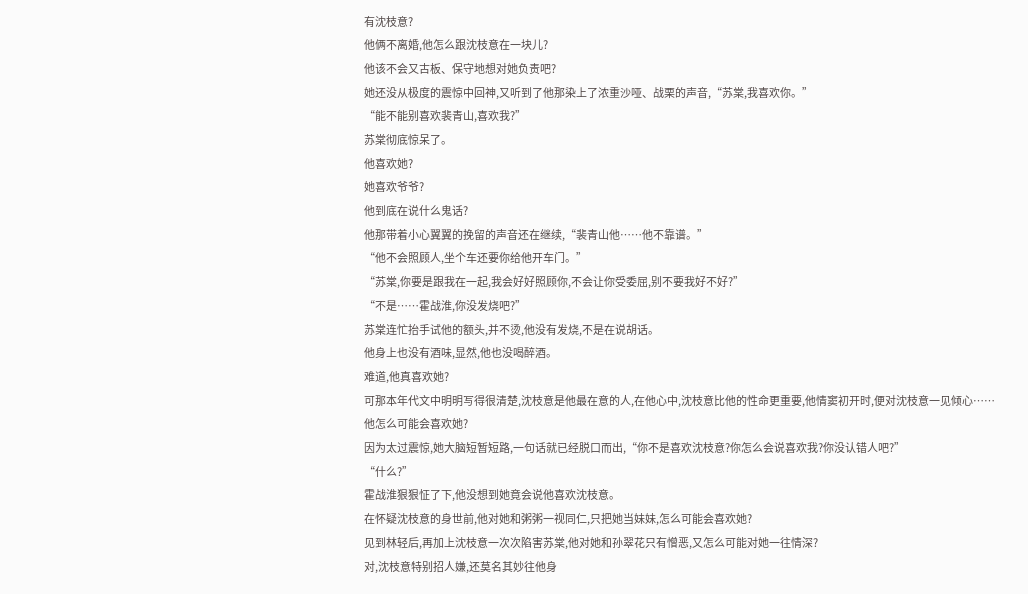有沈枝意?
他俩不离婚,他怎么跟沈枝意在一块儿?
他该不会又古板、保守地想对她负责吧?
她还没从极度的震惊中回神,又听到了他那染上了浓重沙哑、战栗的声音,“苏棠,我喜欢你。”
“能不能别喜欢裴青山,喜欢我?”
苏棠彻底惊呆了。
他喜欢她?
她喜欢爷爷?
他到底在说什么鬼话?
他那带着小心翼翼的挽留的声音还在继续,“裴青山他……他不靠谱。”
“他不会照顾人,坐个车还要你给他开车门。”
“苏棠,你要是跟我在一起,我会好好照顾你,不会让你受委屈,别不要我好不好?”
“不是……霍战淮,你没发烧吧?”
苏棠连忙抬手试他的额头,并不烫,他没有发烧,不是在说胡话。
他身上也没有酒味,显然,他也没喝醉酒。
难道,他真喜欢她?
可那本年代文中明明写得很清楚,沈枝意是他最在意的人,在他心中,沈枝意比他的性命更重要,他情窦初开时,便对沈枝意一见倾心……
他怎么可能会喜欢她?
因为太过震惊,她大脑短暂短路,一句话就已经脱口而出,“你不是喜欢沈枝意?你怎么会说喜欢我?你没认错人吧?”
“什么?”
霍战淮狠狠怔了下,他没想到她竟会说他喜欢沈枝意。
在怀疑沈枝意的身世前,他对她和粥粥一视同仁,只把她当妹妹,怎么可能会喜欢她?
见到林轻后,再加上沈枝意一次次陷害苏棠,他对她和孙翠花只有憎恶,又怎么可能对她一往情深?
对,沈枝意特别招人嫌,还莫名其妙往他身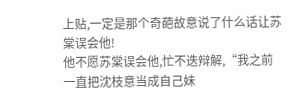上贴,一定是那个奇葩故意说了什么话让苏棠误会他!
他不愿苏棠误会他,忙不迭辩解,“我之前一直把沈枝意当成自己妹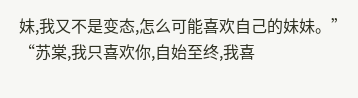妹,我又不是变态,怎么可能喜欢自己的妹妹。”
“苏棠,我只喜欢你,自始至终,我喜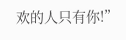欢的人只有你!”